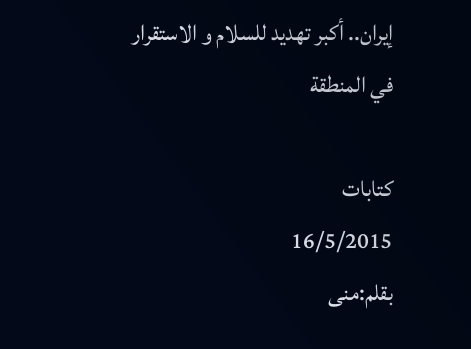إيران.. أکبر تهديد للسلام و الاستقرار في المنطقة

کتابات
16/5/2015
بقلم:منی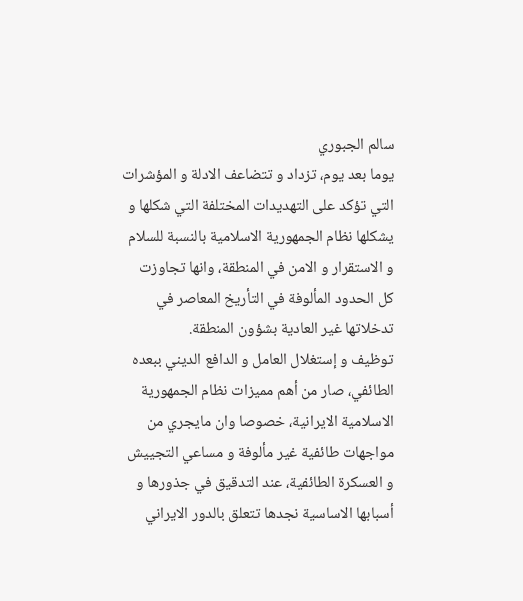سالم الجبوري
يوما بعد يوم، تزداد و تتضاعف الادلة و المؤشرات التي تؤکد علی التهديدات المختلفة التي شکلها و يشکلها نظام الجمهورية الاسلامية بالنسبة للسلام و الاستقرار و الامن في المنطقة، وانها تجاوزت کل الحدود المألوفة في التأريخ المعاصر في تدخلاتها غير العادية بشؤون المنطقة.
توظيف و إستغلال العامل و الدافع الديني ببعده الطائفي، صار من أهم مميزات نظام الجمهورية الاسلامية الايرانية، خصوصا وان مايجري من مواجهات طائفية غير مألوفة و مساعي التجييش و العسکرة الطائفية، عند التدقيق في جذورها و أسبابها الاساسية نجدها تتعلق بالدور الايراني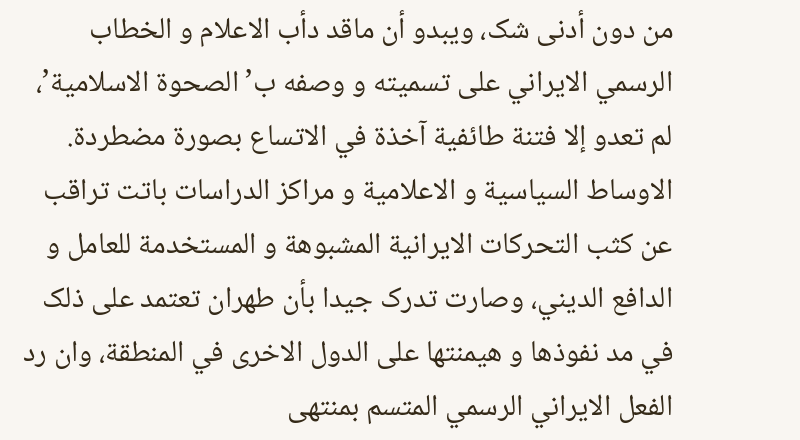من دون أدنی شک، ويبدو أن ماقد دأب الاعلام و الخطاب الرسمي الايراني علی تسميته و وصفه ب’الصحوة الاسلامية’، لم تعدو إلا فتنة طائفية آخذة في الاتساع بصورة مضطردة.
الاوساط السياسية و الاعلامية و مراکز الدراسات باتت تراقب عن کثب التحرکات الايرانية المشبوهة و المستخدمة للعامل و الدافع الديني، وصارت تدرک جيدا بأن طهران تعتمد علی ذلک في مد نفوذها و هيمنتها علی الدول الاخری في المنطقة، وان رد الفعل الايراني الرسمي المتسم بمنتهی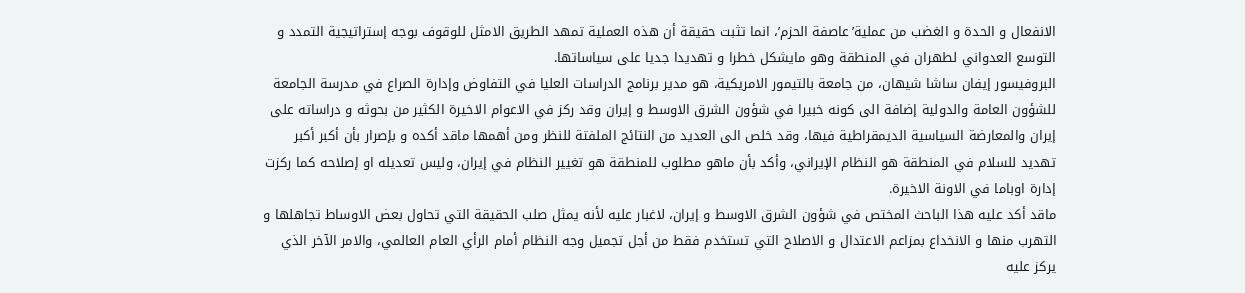الانفعال و الحدة و الغضب من عملية’عاصفة الحزم’، انما تثبت حقيقة أن هذه العملية تمهد الطريق الامثل للوقوف بوجه إستراتيجية التمدد و التوسع العدواني لطهران في المنطقة وهو مايشکل خطرا و تهديدا جديا علی سياساتها.
البروفيسور إيفان ساشا شيهان، من جامعة بالتيمور الامريکية، هو مدير برنامج الدراسات العليا في التفاوض وإدارة الصراع في مدرسة الجامعة للشؤون العامة والدولية إضافة الی کونه خبيرا في شؤون الشرق الاوسط و إيران وقد رکز في الاعوام الاخيرة الکثير من بحوثه و دراساته علی إيران والمعارضة السياسية الديمقراطية فيها، وقد خلص الی العديد من النتائج الملفتة للنظر ومن أهمها ماقد أکده و بإصرار بأن أکبر أکبر تهديد للسلام في المنطقة هو النظام الإيراني، وأکد بأن ماهو مطلوب للمنطقة هو تغيير النظام في إيران، وليس تعديله او إصلاحه کما رکزت إدارة اوباما في الاونة الاخيرة.
ماقد أکد عليه هذا الباحث المختص في شؤون الشرق الاوسط و إيران، لاغبار عليه لأنه يمثل صلب الحقيقة التي تحاول بعض الاوساط تجاهلها و التهرب منها و الانخداع بمزاعم الاعتدال و الاصلاح التي تستخدم فقط من أجل تجميل وجه النظام أمام الرأي العام العالمي، والامر الآخر الذي يرکز عليه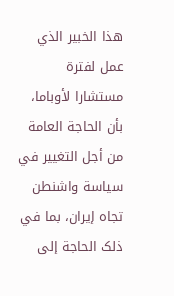هذا الخبير الذي عمل لفترة مستشارا لأوباما، بأن الحاجة العامة من أجل التغيير في سياسة واشنطن تجاه إيران، بما في ذلک الحاجة إلی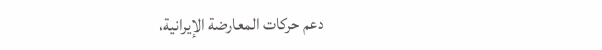دعم حرکات المعارضة الإيرانية،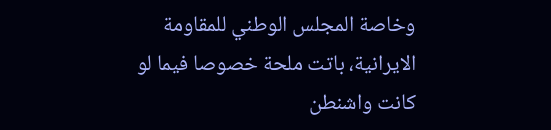وخاصة المجلس الوطني للمقاومة الايرانية، باتت ملحة خصوصا فيما لو کانت واشنطن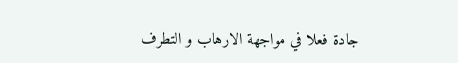جادة فعلا في مواجهة الارهاب و التطرف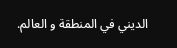الديني في المنطقة و العالم.